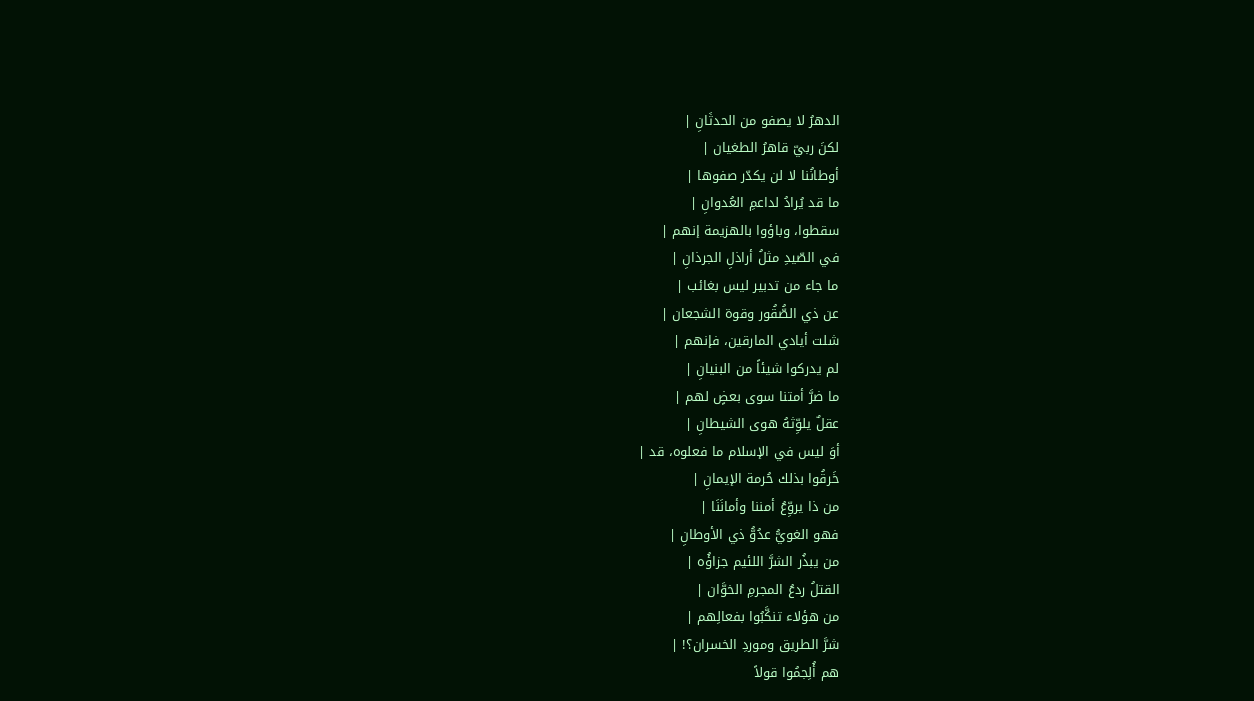الدهرُ لا يصفو من الحدثَانِ |
لكنَ ربيّ قاهرُ الطغيان |
أوطانُنا لا لن يكدّر صفوها |
ما قد يُرادُ لداعمِ العُدوانِ |
سقطوا، وباؤوا بالهزيمة إنهم |
في الصّيدِ مثلُ أراذلِ الجرذانِ |
ما جاء من تدبير ليس بغائب |
عن ذي الصُّقُور وقوة الشجعان |
شلت أيادي المارقين، فإنهم |
لم يدركوا شيئاً من البنيانِ |
ما ضرَّ أمتنا سوى بعضٍ لهم |
عقلٌ يلوِّثهُ هوى الشيطانِ |
أوَ ليس في الإسلام ما فعلوه، قد |
خَرقُوا بذلك حُرمة الإيمانِ |
من ذا يروِّعُ أمننا وأمانَنَا |
فهو الغويُّ عدُوُّ ذي الأوطانِ |
من يبذُر الشرَّ اللئيم جزاؤُه |
القتلُ ردعُ المجرمِ الخوَّان |
من هؤلاء تنكَّبُوا بفعالِهم |
شرَّ الطريق وموردِ الخسران؟! |
هم أُلِجمُوا قولاً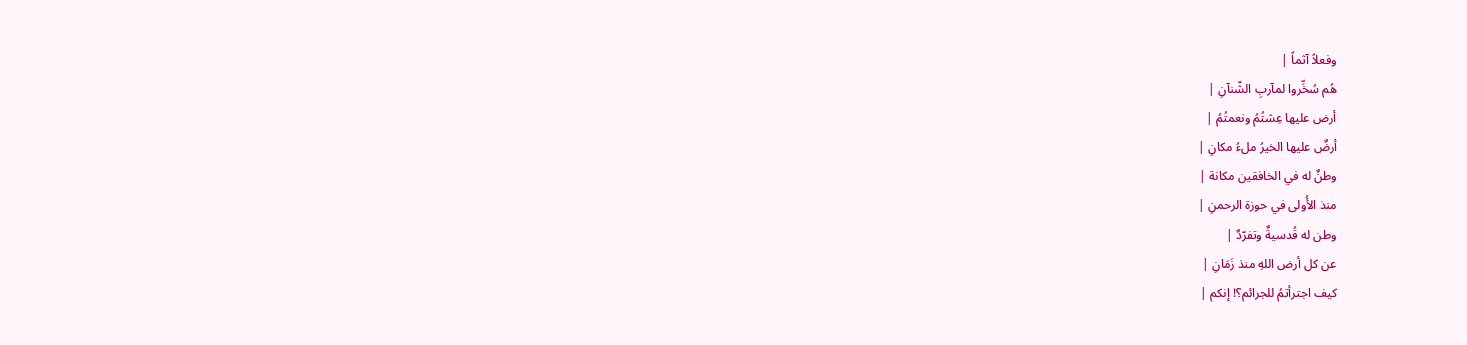وفعلاً آثماً |
هُم سُخِّروا لمآربِ الشّنآنِ |
أرض عليها عِشتُمُ ونعمتُمُ |
أرضٌ عليها الخيرُ ملءُ مكانِ |
وطنٌ له في الخافقين مكانة |
منذ الأُولى في حوزة الرحمنِ |
وطن له قُدسيةٌ وتفرّدٌ |
عن كل أرض اللهِ منذ زَمَانِ |
كيف اجترأتمُ للجرائم؟! إنكم |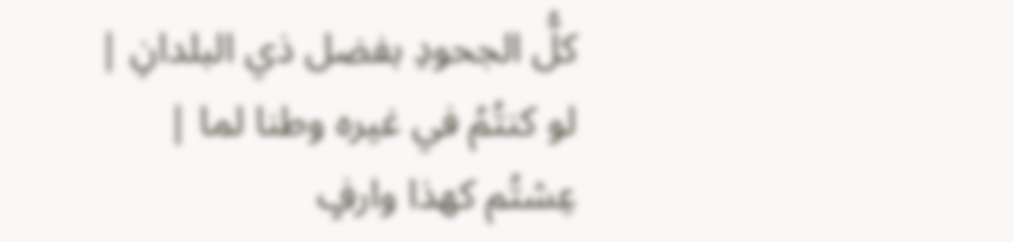كلُّ الجحودِ بفضل ذي البلدانِ |
لو كنتُمُ في غيره وطنا لما |
عِشتُم كهذا وارفٍ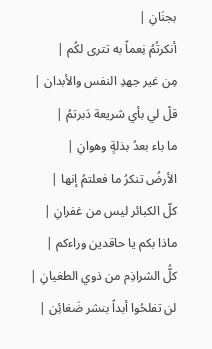بجنَانِ |
أنكرتُمُ نِعماً به تترى لكُم |
مِن غير جهدِ النفس والأبدان |
قلْ لي بأي شريعة دَبرتمُ |
ما باء بعدُ بذلةٍ وهوانِ |
الأرضُ تنكرُ ما فعلتمُ إنها |
كلّ الكبائر ليس من غفرانِ |
ماذا بكم يا حاقدين وراءكم |
كلُّ الشراذِم من ذوي الطغيانِ |
لن تفلحُوا أبداً بنشر ضَغائِن |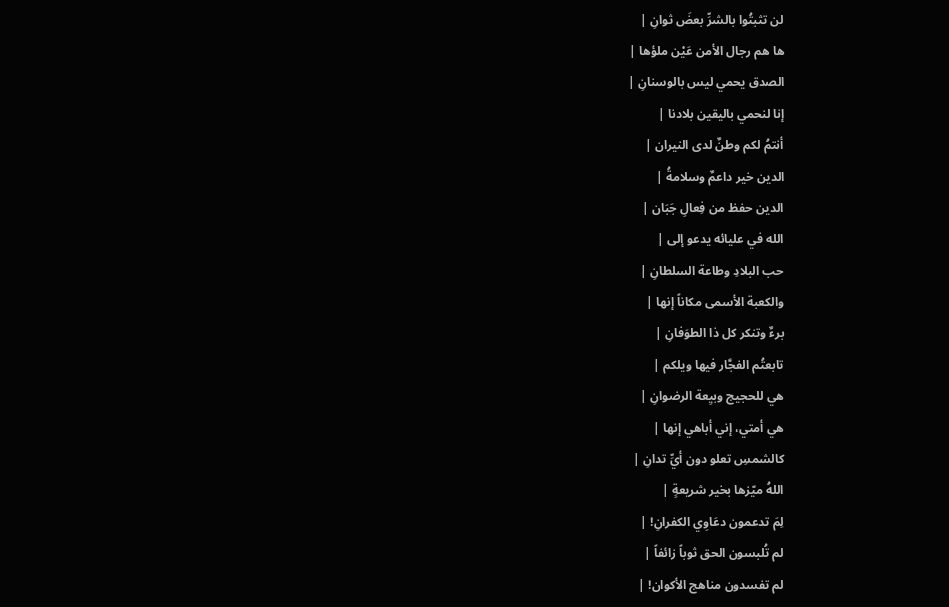لن تثبتُوا بالشرِّ بعضَ ثوانِ |
ها هم رجال الأمن عَيْن ملؤها |
الصدق يحمي ليس بالوسنانِ |
إنا لنحمي باليقين بلادنا |
أنتمُ لكم وطنٌ لدى النيران |
الدين خير داعمٌ وسلامةُ |
الدين حفظ من فِعالِ جَبَان |
الله في عليائه يدعو إلى |
حب البلادِ وطاعة السلطانِ |
والكعبة الأسمى مكاناً إنها |
برءٌ وتنكر كل ذا الطوَفانِ |
تابعتُم الفجَّار فيها ويلكم |
هي للحجيج وبيِعة الرضوانِ |
هي أمتي، إني أباهي إنها |
كالشمسِ تعلو دون أيِّ تدانِ |
اللهُ ميّزها بخير شريعةٍ |
لِمَ تدعمون دعَاوِي الكفرانِ! |
لم تُلبسون الحق ثوباً زائفاً |
لم تفسدون مناهج الأكوان! |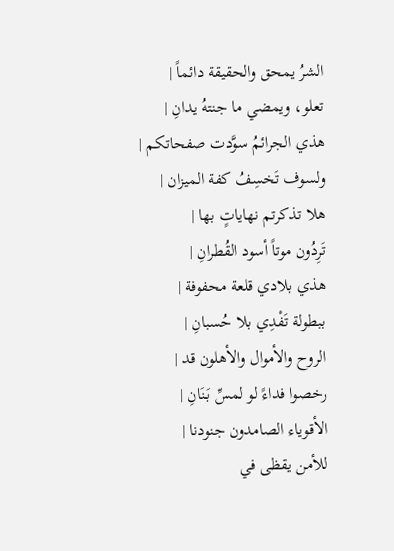الشرُ يمحق والحقيقة دائماً |
تعلو، ويمضي ما جنتهُ يدانِ |
هذي الجرائمُ سوَّدت صفحاتكم |
ولسوف تَخسِفُ كفة الميزان |
هلا تذكرتم نهاياتٍ بها |
تَرِدُون موتاً أسود القُطرانِ |
هذي بلادي قلعة محفوفة |
ببطولة تَفْدِي بلا حُسبانِ |
الروح والأموال والأهلون قد |
رخصوا فداءً لو لمسِّ بَنَانِ |
الأقوياء الصامدون جنودنا |
للأمن يقظى في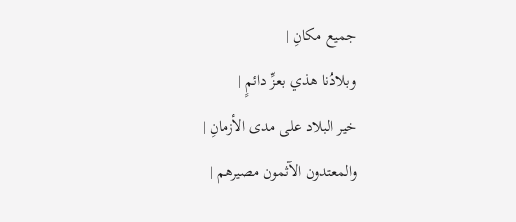جميع مكانِ |
وبلادُنا هذي بعزِّ دائمٍ |
خير البلاد على مدى الأزمانِ |
والمعتدون الآثمون مصيرهم |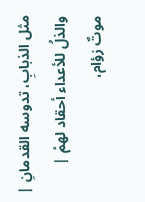مثل الذبابِ، تدوسه القدمانِ |
والذلُ للأعداء أحقاد لهمْ |
موتٌ زؤام،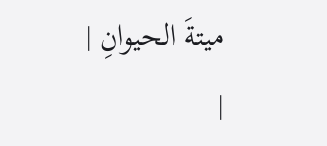ميتةَ الحيوانِ |
|